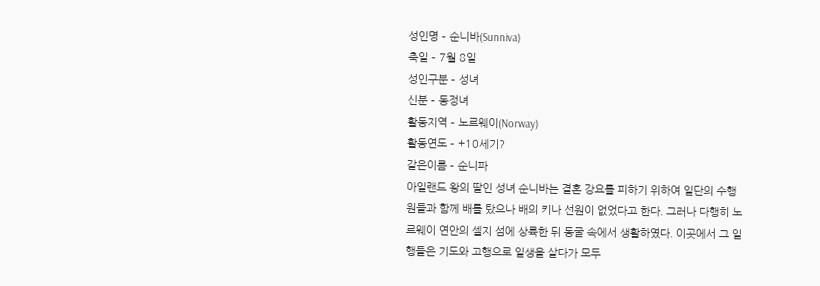성인명 – 순니바(Sunniva)
축일 – 7월 8일
성인구분 – 성녀
신분 – 동정녀
활동지역 – 노르웨이(Norway)
활동연도 – +10세기?
같은이름 – 순니파
아일랜드 왕의 딸인 성녀 순니바는 결혼 강요를 피하기 위하여 일단의 수행원들과 함께 배를 탔으나 배의 키나 선원이 없었다고 한다. 그러나 다행히 노르웨이 연안의 셀지 섬에 상륙한 뒤 동굴 속에서 생활하였다. 이곳에서 그 일행들은 기도와 고행으로 일생을 살다가 모두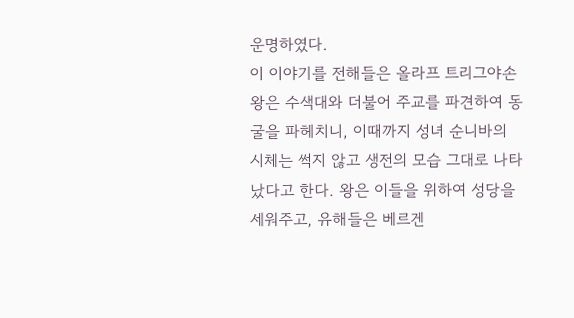운명하였다.
이 이야기를 전해들은 올라프 트리그야손 왕은 수색대와 더불어 주교를 파견하여 동굴을 파헤치니, 이때까지 성녀 순니바의 시체는 썩지 않고 생전의 모습 그대로 나타났다고 한다. 왕은 이들을 위하여 성당을 세워주고, 유해들은 베르겐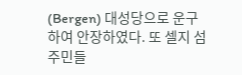(Bergen) 대성당으로 운구하여 안장하였다. 또 셀지 섬 주민들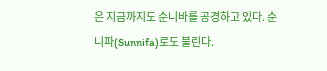은 지금까지도 순니바를 공경하고 있다. 순니파(Sunnifa)로도 불린다.